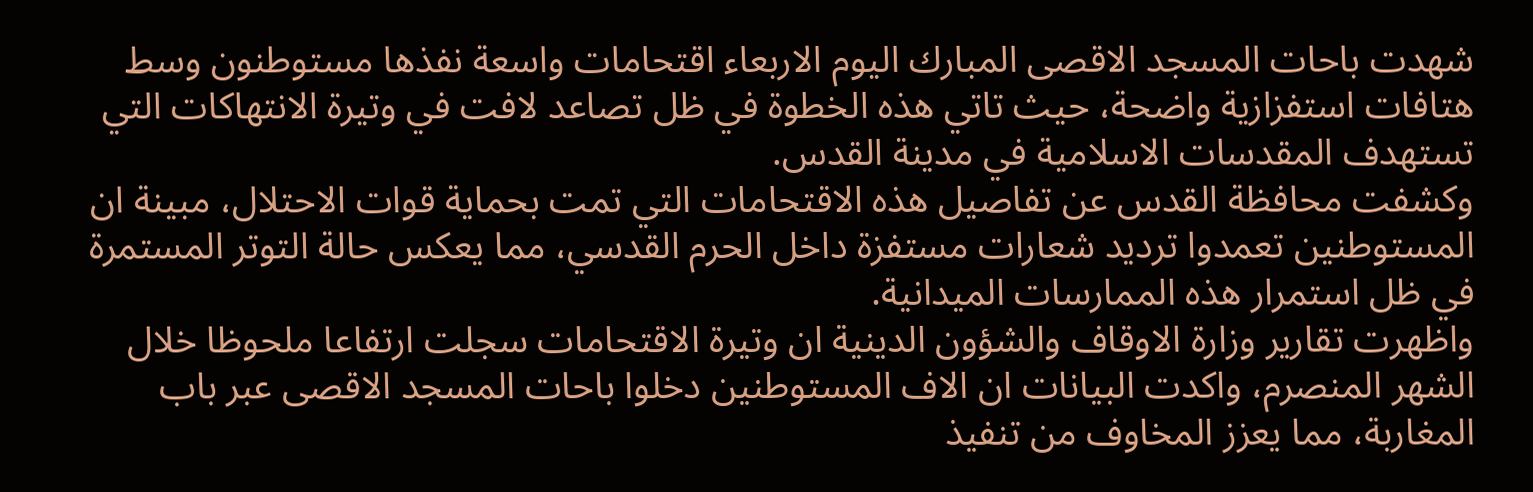شهدت باحات المسجد الاقصى المبارك اليوم الاربعاء اقتحامات واسعة نفذها مستوطنون وسط هتافات استفزازية واضحة، حيث تاتي هذه الخطوة في ظل تصاعد لافت في وتيرة الانتهاكات التي تستهدف المقدسات الاسلامية في مدينة القدس.
وكشفت محافظة القدس عن تفاصيل هذه الاقتحامات التي تمت بحماية قوات الاحتلال، مبينة ان المستوطنين تعمدوا ترديد شعارات مستفزة داخل الحرم القدسي، مما يعكس حالة التوتر المستمرة في ظل استمرار هذه الممارسات الميدانية.
واظهرت تقارير وزارة الاوقاف والشؤون الدينية ان وتيرة الاقتحامات سجلت ارتفاعا ملحوظا خلال الشهر المنصرم، واكدت البيانات ان الاف المستوطنين دخلوا باحات المسجد الاقصى عبر باب المغاربة، مما يعزز المخاوف من تنفيذ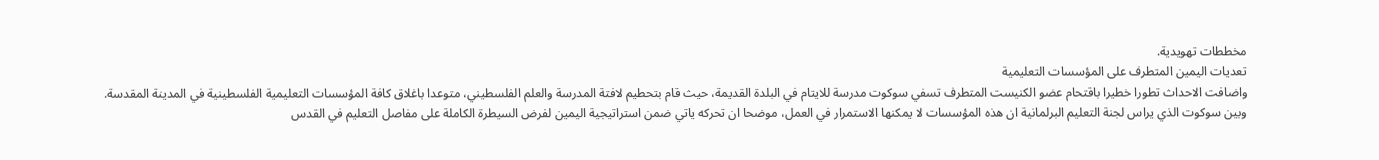مخططات تهويدية.
تعديات اليمين المتطرف على المؤسسات التعليمية
واضافت الاحداث تطورا خطيرا باقتحام عضو الكنيست المتطرف تسفي سوكوت مدرسة للايتام في البلدة القديمة، حيث قام بتحطيم لافتة المدرسة والعلم الفلسطيني، متوعدا باغلاق كافة المؤسسات التعليمية الفلسطينية في المدينة المقدسة.
وبين سوكوت الذي يراس لجنة التعليم البرلمانية ان هذه المؤسسات لا يمكنها الاستمرار في العمل، موضحا ان تحركه ياتي ضمن استراتيجية اليمين لفرض السيطرة الكاملة على مفاصل التعليم في القدس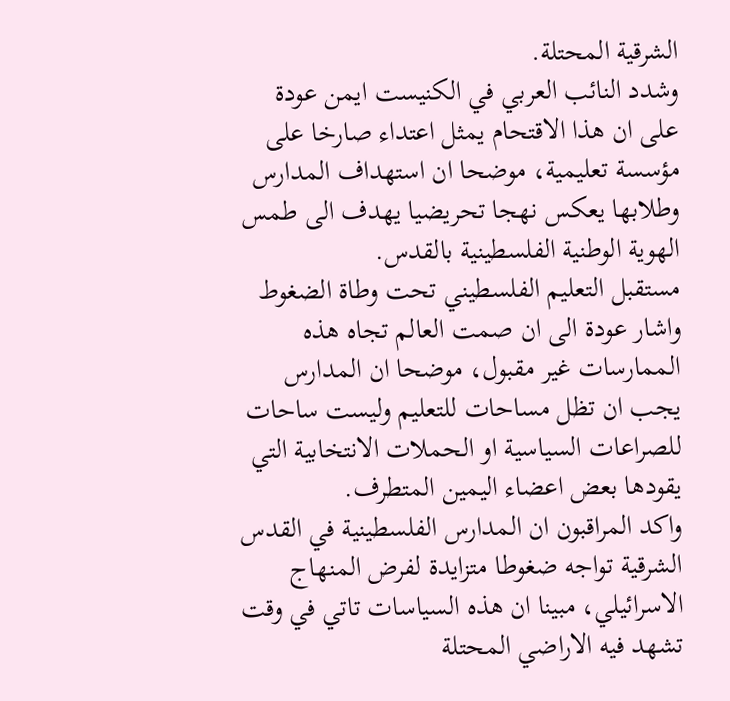الشرقية المحتلة.
وشدد النائب العربي في الكنيست ايمن عودة على ان هذا الاقتحام يمثل اعتداء صارخا على مؤسسة تعليمية، موضحا ان استهداف المدارس وطلابها يعكس نهجا تحريضيا يهدف الى طمس الهوية الوطنية الفلسطينية بالقدس.
مستقبل التعليم الفلسطيني تحت وطاة الضغوط
واشار عودة الى ان صمت العالم تجاه هذه الممارسات غير مقبول، موضحا ان المدارس يجب ان تظل مساحات للتعليم وليست ساحات للصراعات السياسية او الحملات الانتخابية التي يقودها بعض اعضاء اليمين المتطرف.
واكد المراقبون ان المدارس الفلسطينية في القدس الشرقية تواجه ضغوطا متزايدة لفرض المنهاج الاسرائيلي، مبينا ان هذه السياسات تاتي في وقت تشهد فيه الاراضي المحتلة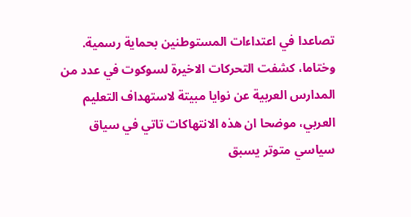تصاعدا في اعتداءات المستوطنين بحماية رسمية.
وختاما، كشفت التحركات الاخيرة لسوكوت في عدد من المدارس العربية عن نوايا مبيتة لاستهداف التعليم العربي، موضحا ان هذه الانتهاكات تاتي في سياق سياسي متوتر يسبق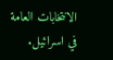الانتخابات العامة في اسرائيل.